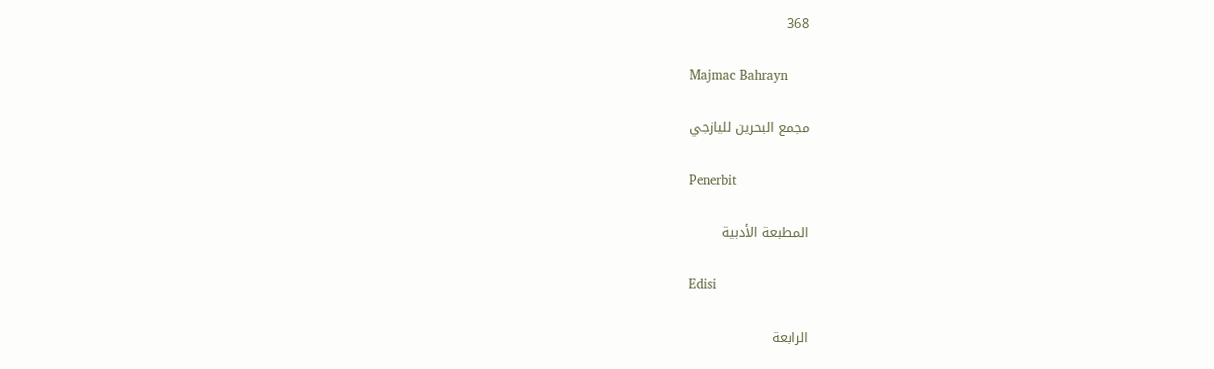368

Majmac Bahrayn

مجمع البحرين لليازجي

Penerbit

المطبعة الأدبية

Edisi

الرابعة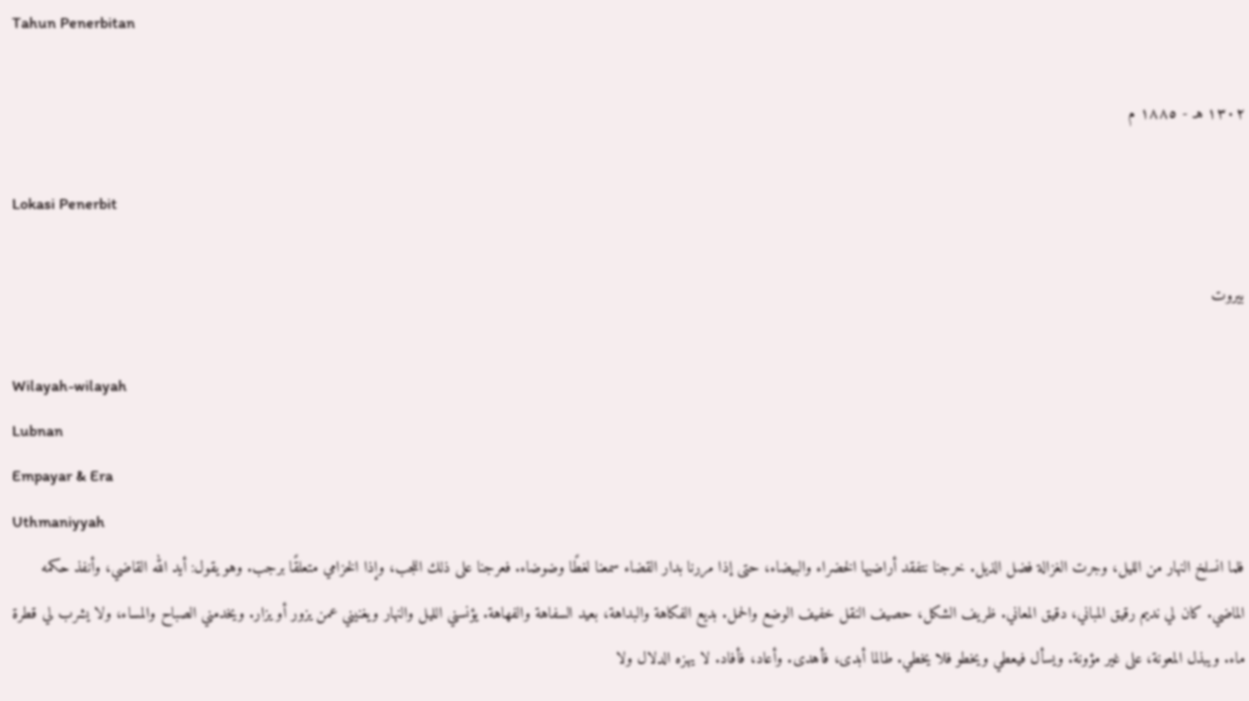Tahun Penerbitan

١٣٠٢ هـ - ١٨٨٥ م

Lokasi Penerbit

بيروت

Wilayah-wilayah
Lubnan
Empayar & Era
Uthmaniyyah
فلما انسلخ النهار من الليل، وجرت الغزالة فضل الذيل. خرجنا نتفقد أراضيها الخضراء والبيضاء، حتى إذا مررنا بدار القضاء سمعنا لغطًا وضوضاء. فعرجنا على ذلك اللجب، وإذا الخزامي متعلقًا برجب. وهو يقول: أيد الله القاضي، وأنفذ حكمه الماضي. كان لي نديم رقيق المباني، دقيق المعاني. ظريف الشكل، حصيف النقل خفيف الوضع والحمل. بديع الفكاهة والبداهة، بعيد السفاهة والفهاهة. يؤنسني الليل والنهار ويغنيني عمن يزور أو يزار. ويخدمني الصباح والمساء، ولا يشرب لي قطرة ماء. ويبذل المعونة، على غير مؤونة. ويسأل فيعطي ويخطو فلا يخطي. طالما أبدى، فأهدى. وأعاد، فأفاد. لا يهزه الدلال ولا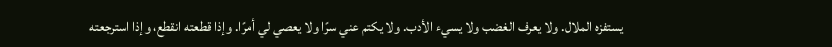يستفزه الملال. ولا يعرف الغضب ولا يسيء الأدب. ولا يكتم عني سرًا ولا يعصي لي أمرًا. وإذا قطعته انقطع، وإذا استرجعته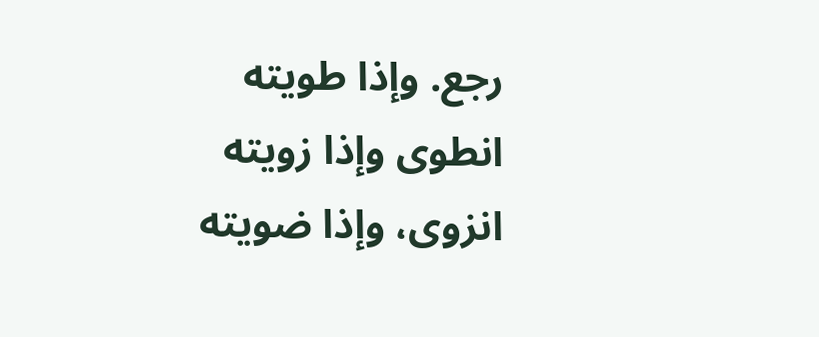رجع. وإذا طويته انطوى وإذا زويته انزوى، وإذا ضويته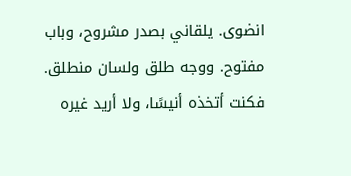انضوى. يلقاني بصدر مشروح، وباب مفتوح. ووجه طلق ولسان منطلق. فكنت أتخذه أنيسًا، ولا أريد غيره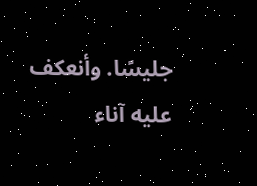جليسًا. وأنعكف عليه آناء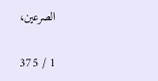الصرعين،

1 / 375